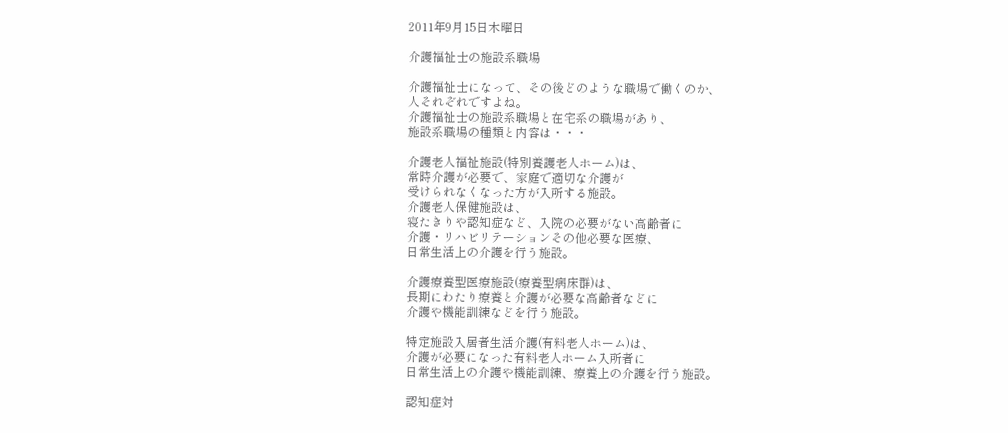2011年9月15日木曜日

介護福祉士の施設系職場

介護福祉士になって、その後どのような職場で働くのか、
人それぞれですよね。
介護福祉士の施設系職場と在宅系の職場があり、
施設系職場の種類と内容は・・・

介護老人福祉施設(特別養護老人ホーム)は、
常時介護が必要で、家庭で適切な介護が
受けられなくなった方が入所する施設。
介護老人保健施設は、
寝たきりや認知症など、入院の必要がない高齢者に
介護・リハビリテーションその他必要な医療、
日常生活上の介護を行う施設。

介護療養型医療施設(療養型病床群)は、
長期にわたり療養と介護が必要な高齢者などに
介護や機能訓練などを行う施設。

特定施設入居者生活介護(有料老人ホーム)は、
介護が必要になった有料老人ホーム入所者に
日常生活上の介護や機能訓練、療養上の介護を行う施設。

認知症対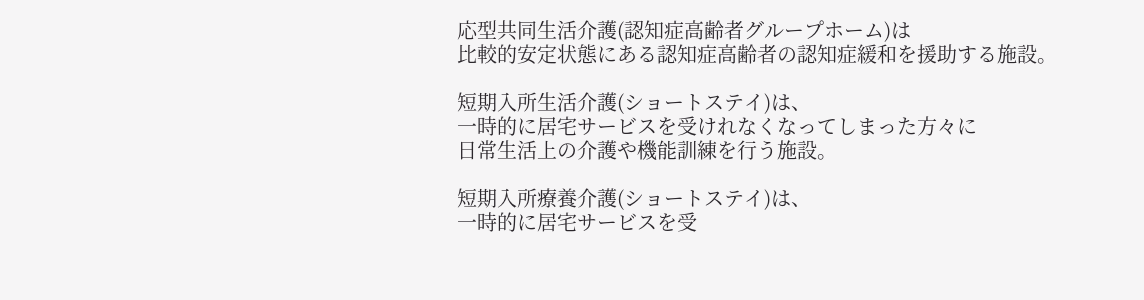応型共同生活介護(認知症高齢者グループホーム)は
比較的安定状態にある認知症高齢者の認知症緩和を援助する施設。

短期入所生活介護(ショートステイ)は、
一時的に居宅サービスを受けれなくなってしまった方々に
日常生活上の介護や機能訓練を行う施設。

短期入所療養介護(ショートステイ)は、
一時的に居宅サービスを受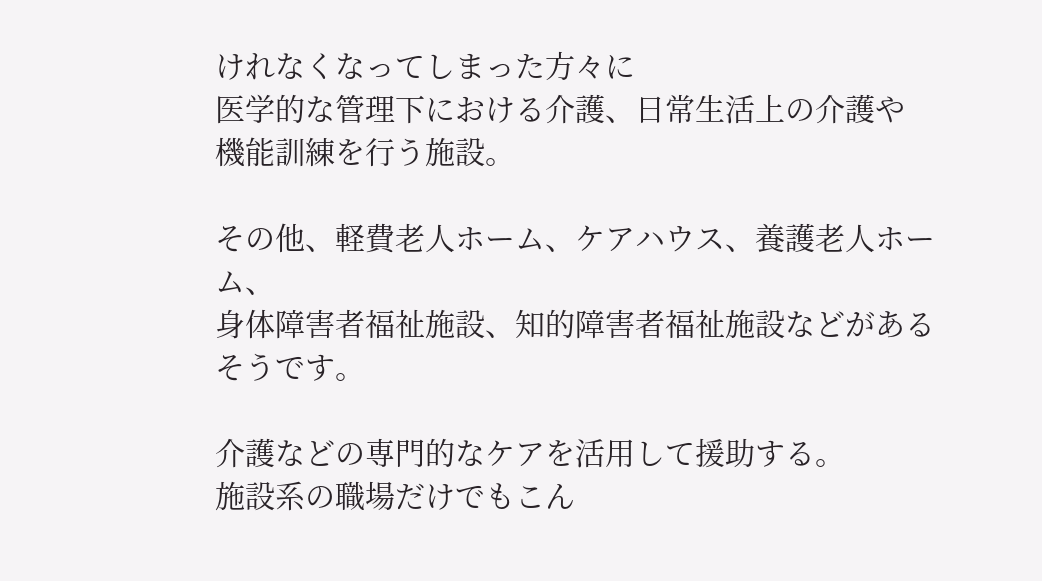けれなくなってしまった方々に
医学的な管理下における介護、日常生活上の介護や
機能訓練を行う施設。

その他、軽費老人ホーム、ケアハウス、養護老人ホーム、
身体障害者福祉施設、知的障害者福祉施設などがあるそうです。

介護などの専門的なケアを活用して援助する。
施設系の職場だけでもこん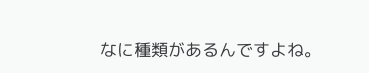なに種類があるんですよね。